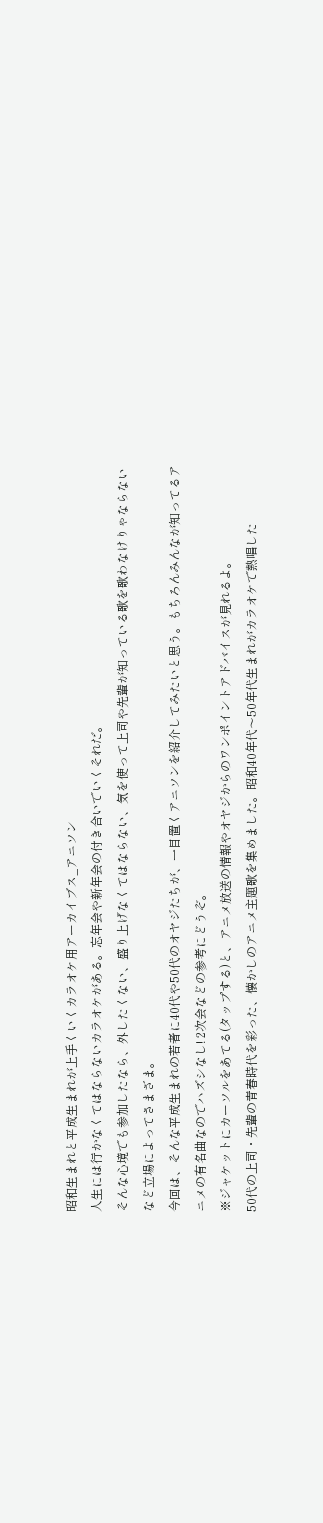昭和生まれと平成生まれが上手くいくカラオケ用アーカイブス_アニソン
人生には行かなくてはならないカラオケがある。忘年会や新年会の付き合いでいくそれだ。
そんな心境でも参加したなら、外したくない、盛り上げなくてはならない、気を使って上司や先輩が知っている歌を歌わなけりゃならないなど立場によってさまざま。
今回は、そんな平成生まれの若者に40代や50代のオヤジたちが、一目置くアニソンを紹介してみたいと思う。もちろんみんなが知ってるアニメの有名曲なのでハズシなし! 2次会などの参考にどうぞ。
※ジャケットにカーソルをあてる(タップする)と、アニメ放送の情報やオヤジからのワンポイントアドバイスが見れるよ。
50代の上司・先輩の青春時代を彩った、懐かしのアニメ主題歌を集めました。昭和40年代〜50年代生まれがカラオケで熱唱した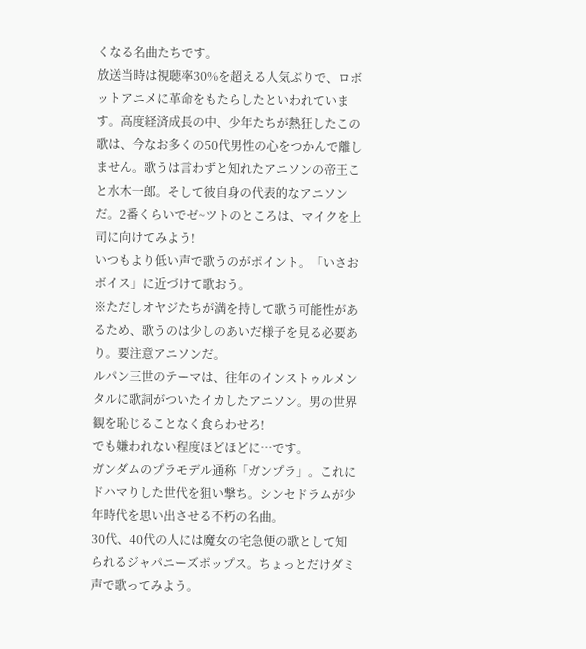くなる名曲たちです。
放送当時は視聴率30%を超える人気ぶりで、ロボットアニメに革命をもたらしたといわれています。高度経済成長の中、少年たちが熱狂したこの歌は、今なお多くの50代男性の心をつかんで離しません。歌うは言わずと知れたアニソンの帝王こと水木一郎。そして彼自身の代表的なアニソンだ。2番くらいでゼ~ツトのところは、マイクを上司に向けてみよう!
いつもより低い声で歌うのがポイント。「いさおボイス」に近づけて歌おう。
※ただしオヤジたちが満を持して歌う可能性があるため、歌うのは少しのあいだ様子を見る必要あり。要注意アニソンだ。
ルパン三世のテーマは、往年のインストゥルメンタルに歌詞がついたイカしたアニソン。男の世界観を恥じることなく食らわせろ!
でも嫌われない程度ほどほどに…です。
ガンダムのプラモデル通称「ガンプラ」。これにドハマりした世代を狙い撃ち。シンセドラムが少年時代を思い出させる不朽の名曲。
30代、40代の人には魔女の宅急便の歌として知られるジャパニーズポップス。ちょっとだけダミ声で歌ってみよう。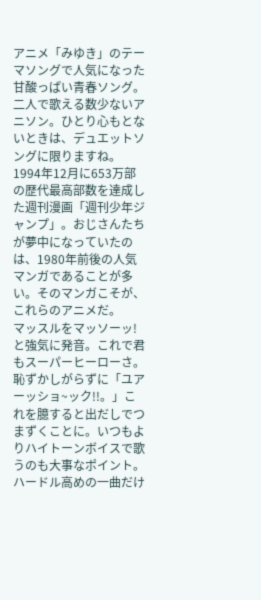アニメ「みゆき」のテーマソングで人気になった甘酸っぱい青春ソング。二人で歌える数少ないアニソン。ひとり心もとないときは、デュエットソングに限りますね。
1994年12月に653万部の歴代最高部数を達成した週刊漫画「週刊少年ジャンプ」。おじさんたちが夢中になっていたのは、1980年前後の人気マンガであることが多い。そのマンガこそが、これらのアニメだ。
マッスルをマッソーッ!と強気に発音。これで君もスーパーヒーローさ。
恥ずかしがらずに「ユアーッショ~ック!!。」これを臆すると出だしでつまずくことに。いつもよりハイトーンボイスで歌うのも大事なポイント。ハードル高めの一曲だけ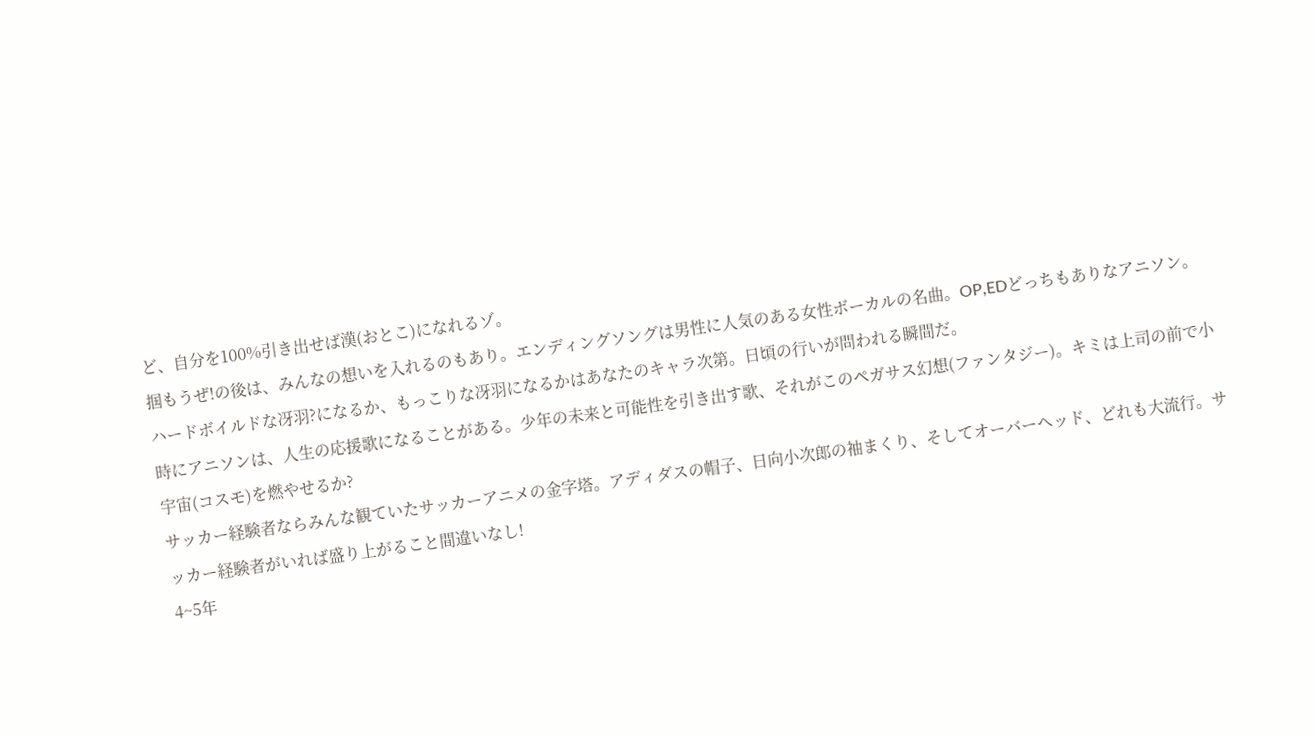ど、自分を100%引き出せば漢(おとこ)になれるゾ。
掴もうぜ!の後は、みんなの想いを入れるのもあり。エンディングソングは男性に人気のある女性ボーカルの名曲。OP,EDどっちもありなアニソン。
ハードボイルドな冴羽?になるか、もっこりな冴羽になるかはあなたのキャラ次第。日頃の行いが問われる瞬間だ。
時にアニソンは、人生の応援歌になることがある。少年の未来と可能性を引き出す歌、それがこのペガサス幻想(ファンタジー)。キミは上司の前で小宇宙(コスモ)を燃やせるか?
サッカー経験者ならみんな観ていたサッカーアニメの金字塔。アディダスの帽子、日向小次郎の袖まくり、そしてオーバーヘッド、どれも大流行。サッカー経験者がいれば盛り上がること間違いなし!
4~5年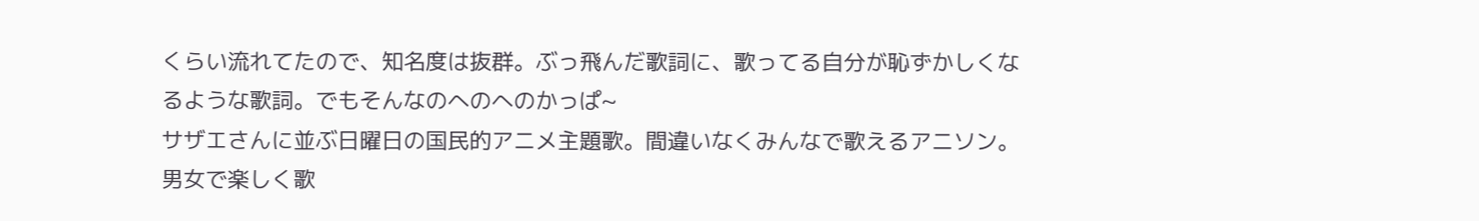くらい流れてたので、知名度は抜群。ぶっ飛んだ歌詞に、歌ってる自分が恥ずかしくなるような歌詞。でもそんなのへのへのかっぱ~
サザエさんに並ぶ日曜日の国民的アニメ主題歌。間違いなくみんなで歌えるアニソン。男女で楽しく歌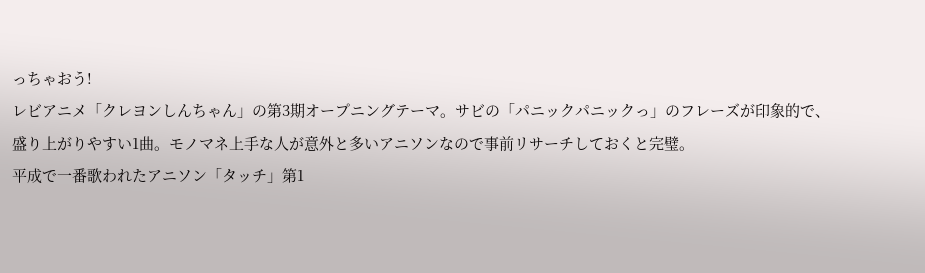っちゃおう!
レビアニメ「クレヨンしんちゃん」の第3期オープニングテーマ。サビの「パニックパニックっ」のフレーズが印象的で、盛り上がりやすい1曲。モノマネ上手な人が意外と多いアニソンなので事前リサーチしておくと完璧。
平成で一番歌われたアニソン「タッチ」第1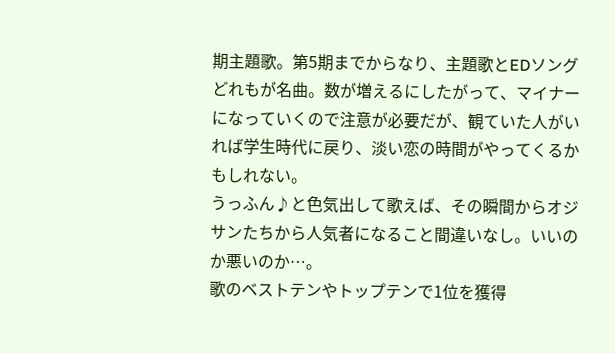期主題歌。第5期までからなり、主題歌とEDソングどれもが名曲。数が増えるにしたがって、マイナーになっていくので注意が必要だが、観ていた人がいれば学生時代に戻り、淡い恋の時間がやってくるかもしれない。
うっふん♪と色気出して歌えば、その瞬間からオジサンたちから人気者になること間違いなし。いいのか悪いのか…。
歌のベストテンやトップテンで1位を獲得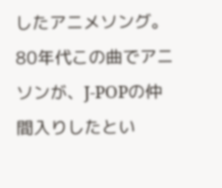したアニメソング。80年代この曲でアニソンが、J-POPの仲間入りしたとい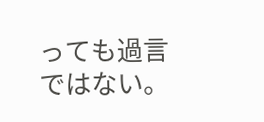っても過言ではない。